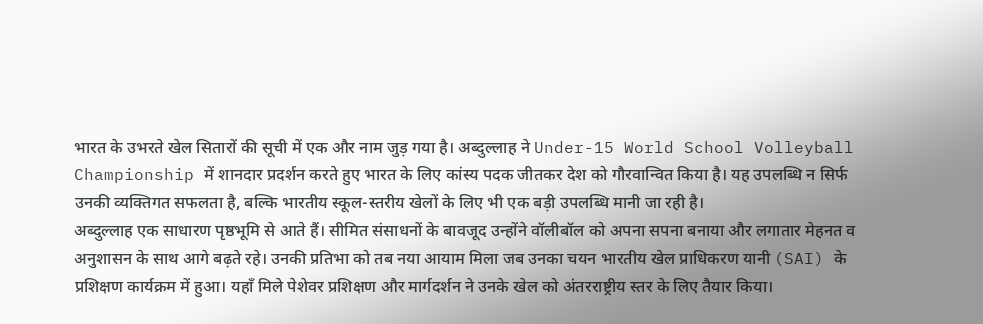भारत के उभरते खेल सितारों की सूची में एक और नाम जुड़ गया है। अब्दुल्लाह ने Under-15 World School Volleyball Championship में शानदार प्रदर्शन करते हुए भारत के लिए कांस्य पदक जीतकर देश को गौरवान्वित किया है। यह उपलब्धि न सिर्फ उनकी व्यक्तिगत सफलता है, बल्कि भारतीय स्कूल-स्तरीय खेलों के लिए भी एक बड़ी उपलब्धि मानी जा रही है।
अब्दुल्लाह एक साधारण पृष्ठभूमि से आते हैं। सीमित संसाधनों के बावजूद उन्होंने वॉलीबॉल को अपना सपना बनाया और लगातार मेहनत व अनुशासन के साथ आगे बढ़ते रहे। उनकी प्रतिभा को तब नया आयाम मिला जब उनका चयन भारतीय खेल प्राधिकरण यानी (SAI) के प्रशिक्षण कार्यक्रम में हुआ। यहाँ मिले पेशेवर प्रशिक्षण और मार्गदर्शन ने उनके खेल को अंतरराष्ट्रीय स्तर के लिए तैयार किया।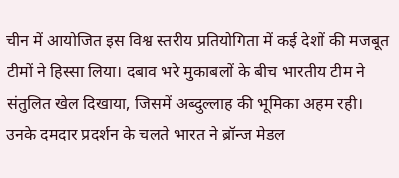चीन में आयोजित इस विश्व स्तरीय प्रतियोगिता में कई देशों की मजबूत टीमों ने हिस्सा लिया। दबाव भरे मुकाबलों के बीच भारतीय टीम ने संतुलित खेल दिखाया, जिसमें अब्दुल्लाह की भूमिका अहम रही। उनके दमदार प्रदर्शन के चलते भारत ने ब्रॉन्ज मेडल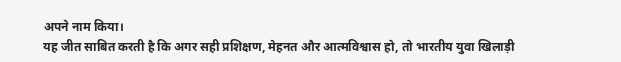अपने नाम किया।
यह जीत साबित करती है कि अगर सही प्रशिक्षण, मेहनत और आत्मविश्वास हो, तो भारतीय युवा खिलाड़ी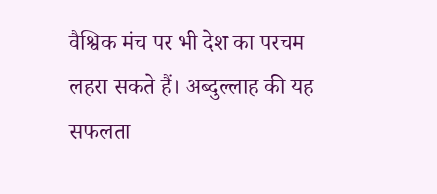वैश्विक मंच पर भी देश का परचम लहरा सकते हैं। अब्दुल्लाह की यह सफलता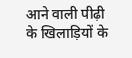आने वाली पीढ़ी के खिलाड़ियों के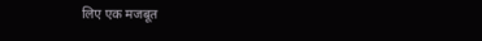लिए एक मजबूत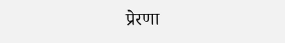प्रेरणा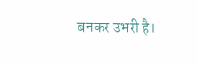बनकर उभरी है।